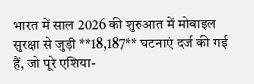भारत में साल 2026 की शुरुआत में मोबाइल सुरक्षा से जुड़ी **18,187** घटनाएं दर्ज की गई हैं, जो पूरे एशिया-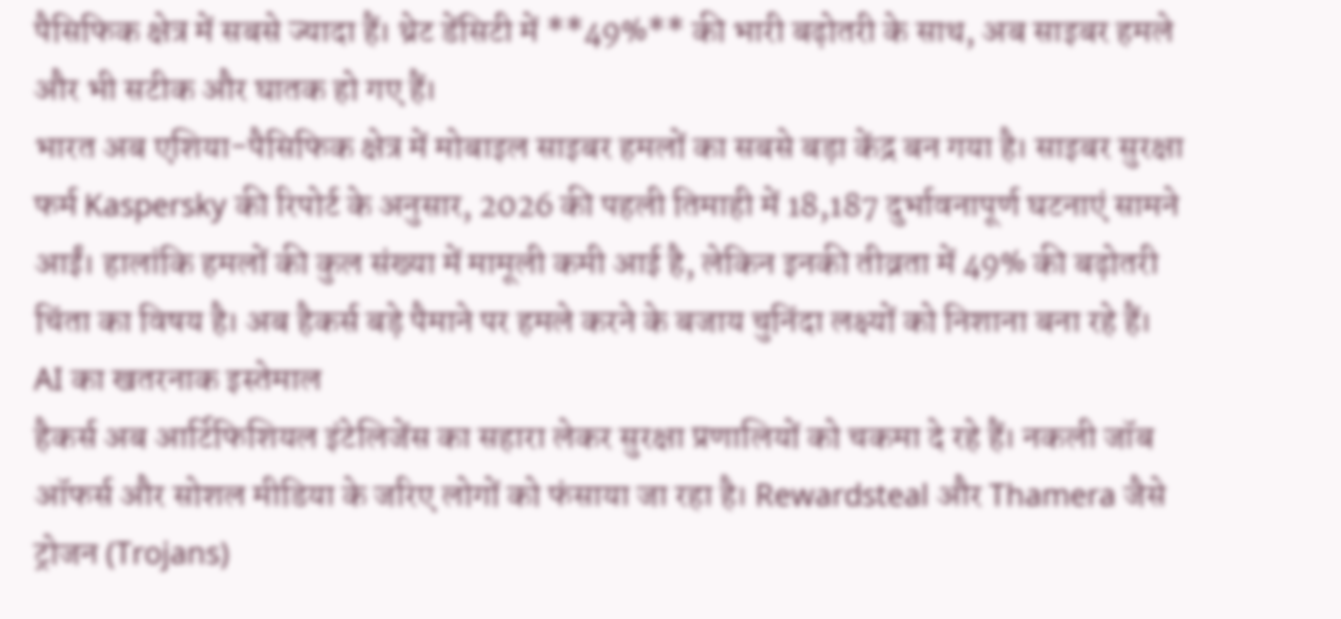पैसिफिक क्षेत्र में सबसे ज्यादा हैं। थ्रेट डेंसिटी में **49%** की भारी बढ़ोतरी के साथ, अब साइबर हमले और भी सटीक और घातक हो गए हैं।
भारत अब एशिया-पैसिफिक क्षेत्र में मोबाइल साइबर हमलों का सबसे बड़ा केंद्र बन गया है। साइबर सुरक्षा फर्म Kaspersky की रिपोर्ट के अनुसार, 2026 की पहली तिमाही में 18,187 दुर्भावनापूर्ण घटनाएं सामने आईं। हालांकि हमलों की कुल संख्या में मामूली कमी आई है, लेकिन इनकी तीव्रता में 49% की बढ़ोतरी चिंता का विषय है। अब हैकर्स बड़े पैमाने पर हमले करने के बजाय चुनिंदा लक्ष्यों को निशाना बना रहे हैं।
AI का खतरनाक इस्तेमाल
हैकर्स अब आर्टिफिशियल इंटेलिजेंस का सहारा लेकर सुरक्षा प्रणालियों को चकमा दे रहे हैं। नकली जॉब ऑफर्स और सोशल मीडिया के जरिए लोगों को फंसाया जा रहा है। Rewardsteal और Thamera जैसे ट्रोजन (Trojans)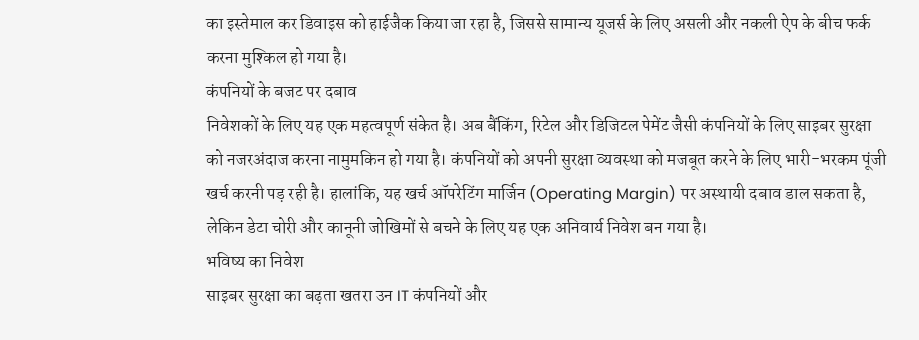का इस्तेमाल कर डिवाइस को हाईजैक किया जा रहा है, जिससे सामान्य यूजर्स के लिए असली और नकली ऐप के बीच फर्क करना मुश्किल हो गया है।
कंपनियों के बजट पर दबाव
निवेशकों के लिए यह एक महत्वपूर्ण संकेत है। अब बैंकिंग, रिटेल और डिजिटल पेमेंट जैसी कंपनियों के लिए साइबर सुरक्षा को नजरअंदाज करना नामुमकिन हो गया है। कंपनियों को अपनी सुरक्षा व्यवस्था को मजबूत करने के लिए भारी-भरकम पूंजी खर्च करनी पड़ रही है। हालांकि, यह खर्च ऑपरेटिंग मार्जिन (Operating Margin) पर अस्थायी दबाव डाल सकता है, लेकिन डेटा चोरी और कानूनी जोखिमों से बचने के लिए यह एक अनिवार्य निवेश बन गया है।
भविष्य का निवेश
साइबर सुरक्षा का बढ़ता खतरा उन IT कंपनियों और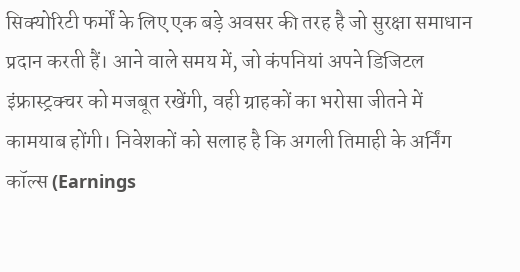सिक्योरिटी फर्मों के लिए एक बड़े अवसर की तरह है जो सुरक्षा समाधान प्रदान करती हैं। आने वाले समय में, जो कंपनियां अपने डिजिटल इंफ्रास्ट्रक्चर को मजबूत रखेंगी, वही ग्राहकों का भरोसा जीतने में कामयाब होंगी। निवेशकों को सलाह है कि अगली तिमाही के अर्निंग कॉल्स (Earnings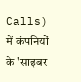Calls) में कंपनियों के 'साइबर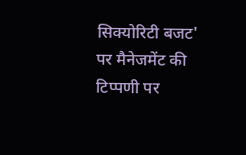सिक्योरिटी बजट' पर मैनेजमेंट की टिप्पणी पर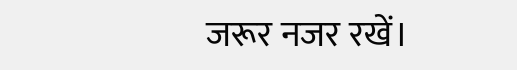जरूर नजर रखें।